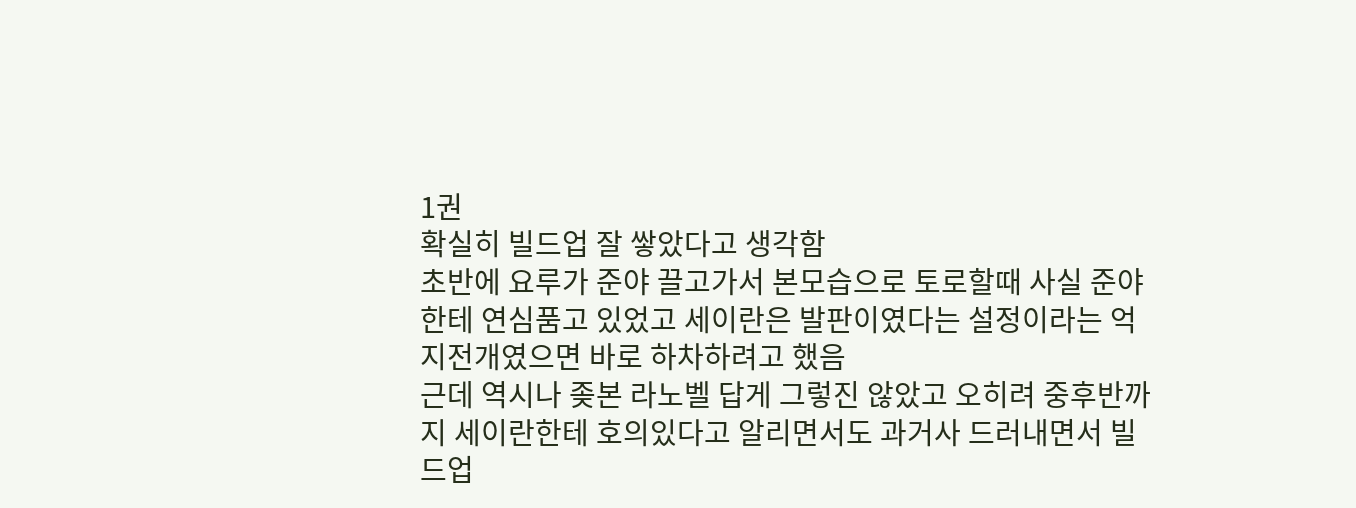1권
확실히 빌드업 잘 쌓았다고 생각함
초반에 요루가 준야 끌고가서 본모습으로 토로할때 사실 준야한테 연심품고 있었고 세이란은 발판이였다는 설정이라는 억지전개였으면 바로 하차하려고 했음
근데 역시나 좆본 라노벨 답게 그렇진 않았고 오히려 중후반까지 세이란한테 호의있다고 알리면서도 과거사 드러내면서 빌드업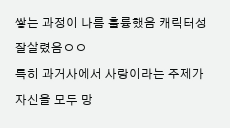쌓는 과정이 나름 훌륭했음 캐릭터성 잘살렸음ㅇㅇ
특히 과거사에서 사랑이라는 주제가 자신을 모두 망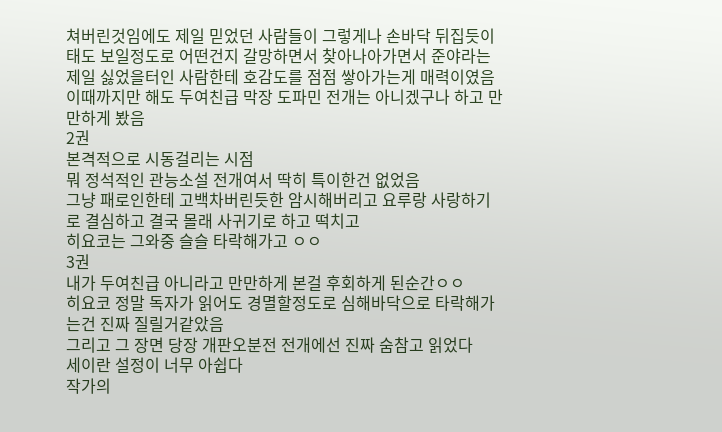쳐버린것임에도 제일 믿었던 사람들이 그렇게나 손바닥 뒤집듯이 태도 보일정도로 어떤건지 갈망하면서 찾아나아가면서 준야라는 제일 싫었을터인 사람한테 호감도를 점점 쌓아가는게 매력이였음
이때까지만 해도 두여친급 막장 도파민 전개는 아니겠구나 하고 만만하게 봤음
2권
본격적으로 시동걸리는 시점
뭐 정석적인 관능소설 전개여서 딱히 특이한건 없었음
그냥 패로인한테 고백차버린듯한 암시해버리고 요루랑 사랑하기로 결심하고 결국 몰래 사귀기로 하고 떡치고
히요코는 그와중 슬슬 타락해가고 ㅇㅇ
3권
내가 두여친급 아니라고 만만하게 본걸 후회하게 된순간ㅇㅇ
히요코 정말 독자가 읽어도 경멸할정도로 심해바닥으로 타락해가는건 진짜 질릴거같았음
그리고 그 장면 당장 개판오분전 전개에선 진짜 숨참고 읽었다
세이란 설정이 너무 아쉽다
작가의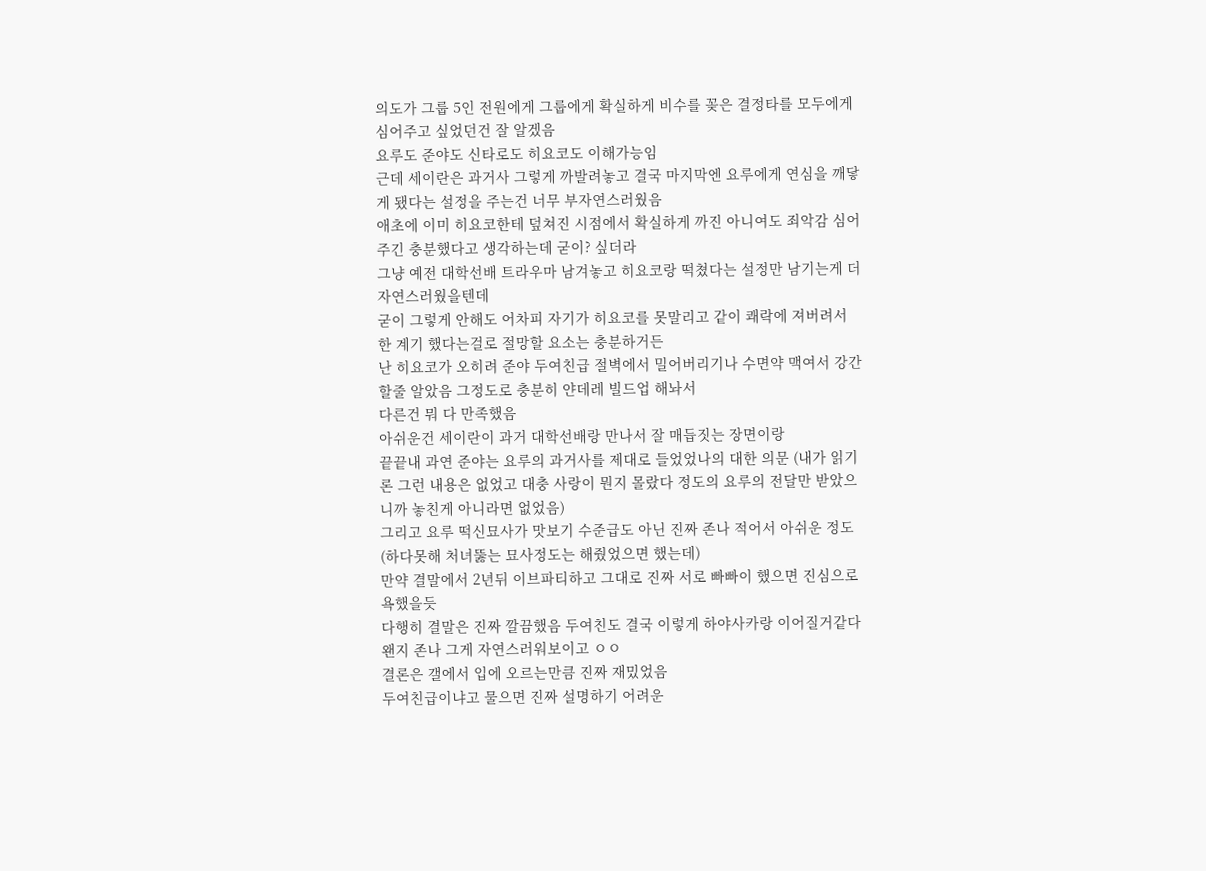의도가 그룹 5인 전원에게 그룹에게 확실하게 비수를 꽂은 결정타를 모두에게 심어주고 싶었던건 잘 알겠음
요루도 준야도 신타로도 히요코도 이해가능임
근데 세이란은 과거사 그렇게 까발려놓고 결국 마지막엔 요루에게 연심을 깨닿게 됐다는 설정을 주는건 너무 부자연스러웠음
애초에 이미 히요코한테 덮쳐진 시점에서 확실하게 까진 아니여도 죄악감 심어주긴 충분했다고 생각하는데 굳이? 싶더라
그냥 예전 대학선배 트라우마 남겨놓고 히요코랑 떡쳤다는 설정만 남기는게 더 자연스러웠을텐데
굳이 그렇게 안해도 어차피 자기가 히요코를 못말리고 같이 쾌락에 져버려서 한 계기 했다는걸로 절망할 요소는 충분하거든
난 히요코가 오히려 준야 두여친급 절벽에서 밀어버리기나 수면약 맥여서 강간할줄 알았음 그정도로 충분히 얀데레 빌드업 해놔서
다른건 뭐 다 만족했음
아쉬운건 세이란이 과거 대학선배랑 만나서 잘 매듭짓는 장면이랑
끝끝내 과연 준야는 요루의 과거사를 제대로 들었었나의 대한 의문 (내가 읽기론 그런 내용은 없었고 대충 사랑이 뭔지 몰랐다 정도의 요루의 전달만 받았으니까 놓친게 아니라면 없었음)
그리고 요루 떡신묘사가 맛보기 수준급도 아닌 진짜 존나 적어서 아쉬운 정도 (하다못해 처녀뚫는 묘사정도는 해줬었으면 했는데)
만약 결말에서 2년뒤 이브파티하고 그대로 진짜 서로 빠빠이 했으면 진심으로 욕했을듯
다행히 결말은 진짜 깔끔했음 두여친도 결국 이렇게 하야사카랑 이어질거같다 왠지 존나 그게 자연스러워보이고 ㅇㅇ
결론은 갤에서 입에 오르는만큼 진짜 재밌었음
두여친급이냐고 물으면 진짜 설명하기 어려운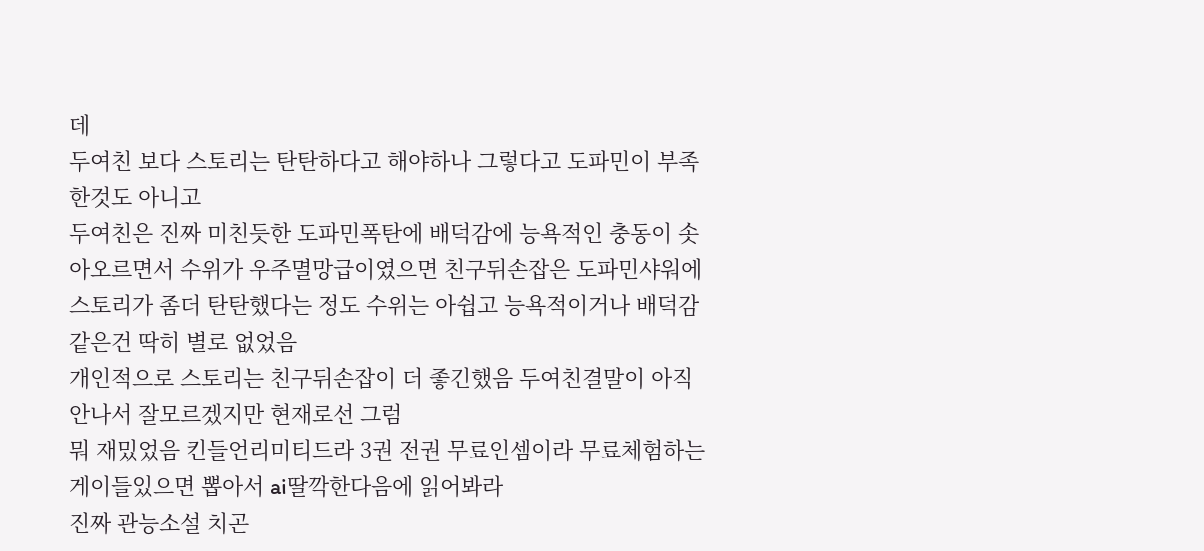데
두여친 보다 스토리는 탄탄하다고 해야하나 그렇다고 도파민이 부족한것도 아니고
두여친은 진짜 미친듯한 도파민폭탄에 배덕감에 능욕적인 충동이 솟아오르면서 수위가 우주멸망급이였으면 친구뒤손잡은 도파민샤워에 스토리가 좀더 탄탄했다는 정도 수위는 아쉽고 능욕적이거나 배덕감같은건 딱히 별로 없었음
개인적으로 스토리는 친구뒤손잡이 더 좋긴했음 두여친결말이 아직 안나서 잘모르겠지만 현재로선 그럼
뭐 재밌었음 킨들언리미티드라 3권 전권 무료인셈이라 무료체험하는 게이들있으면 뽑아서 ai딸깍한다음에 읽어봐라
진짜 관능소설 치곤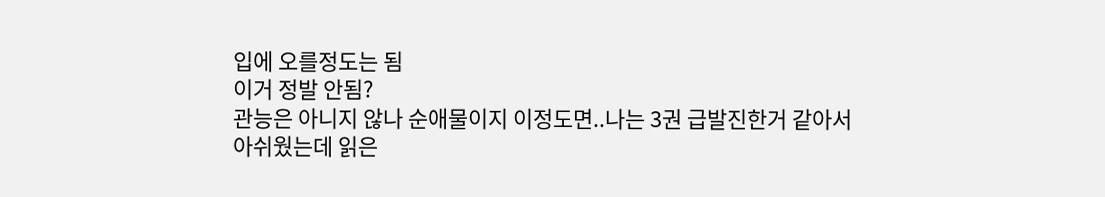입에 오를정도는 됨
이거 정발 안됨?
관능은 아니지 않나 순애물이지 이정도면..나는 3권 급발진한거 같아서 아쉬웠는데 읽은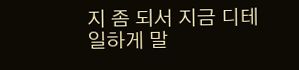지 좀 되서 지금 디테일하게 말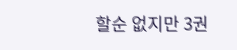할순 없지만 3권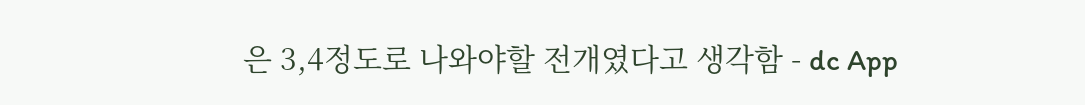은 3,4정도로 나와야할 전개였다고 생각함 - dc App